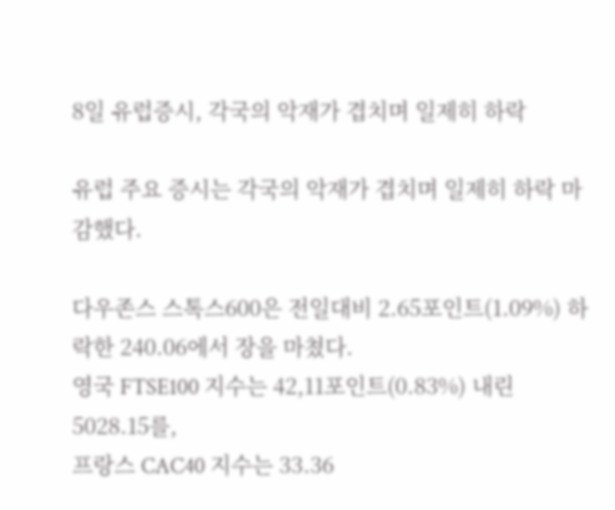8일 유럽증시, 각국의 악재가 겹치며 일제히 하락

유럽 주요 증시는 각국의 악재가 겹치며 일제히 하락 마감했다.

다우존스 스톡스600은 전일대비 2.65포인트(1.09%) 하락한 240.06에서 장을 마쳤다.
영국 FTSE100 지수는 42,11포인트(0.83%) 내린 5028.15를,
프랑스 CAC40 지수는 33.36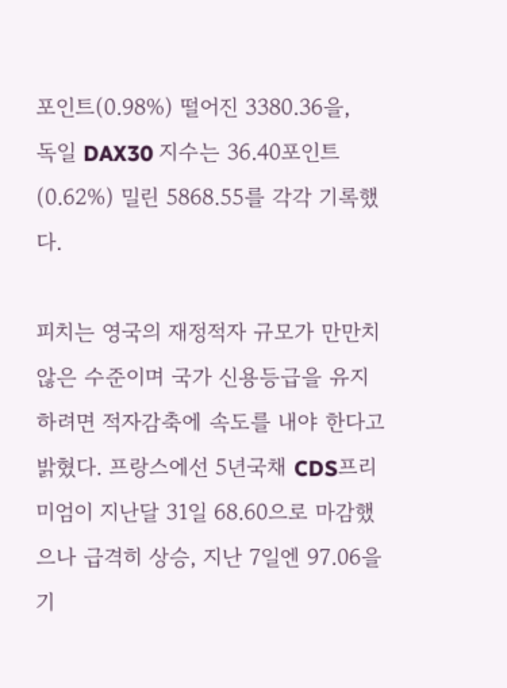포인트(0.98%) 떨어진 3380.36을,
독일 DAX30 지수는 36.40포인트(0.62%) 밀린 5868.55를 각각 기록했다.

피치는 영국의 재정적자 규모가 만만치 않은 수준이며 국가 신용등급을 유지하려면 적자감축에 속도를 내야 한다고 밝혔다. 프랑스에선 5년국채 CDS프리미엄이 지난달 31일 68.60으로 마감했으나 급격히 상승, 지난 7일엔 97.06을 기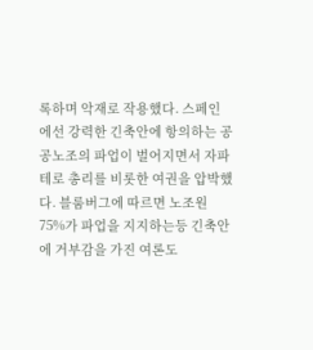록하며 악재로 작용했다. 스페인에선 강력한 긴축안에 항의하는 공공노조의 파업이 벌어지면서 자파테로 총리를 비롯한 여권을 압박했다. 블룸버그에 따르면 노조원 75%가 파업을 지지하는등 긴축안에 거부감을 가진 여론도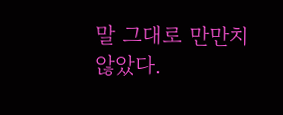말 그대로 만만치 않았다.